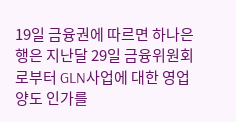19일 금융권에 따르면 하나은행은 지난달 29일 금융위원회로부터 GLN사업에 대한 영업 양도 인가를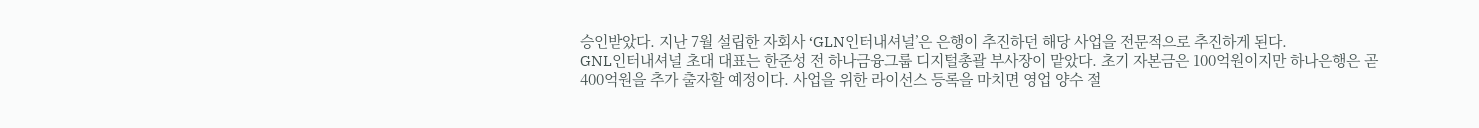승인받았다. 지난 7월 설립한 자회사 ‘GLN인터내셔널’은 은행이 추진하던 해당 사업을 전문적으로 추진하게 된다.
GNL인터내셔널 초대 대표는 한준성 전 하나금융그룹 디지털총괄 부사장이 맡았다. 초기 자본금은 100억원이지만 하나은행은 곧 400억원을 추가 출자할 예정이다. 사업을 위한 라이선스 등록을 마치면 영업 양수 절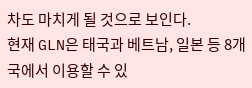차도 마치게 될 것으로 보인다.
현재 GLN은 태국과 베트남, 일본 등 8개국에서 이용할 수 있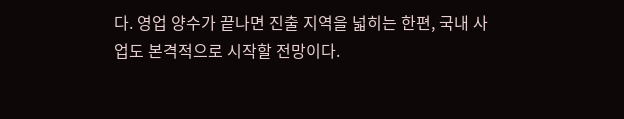다. 영업 양수가 끝나면 진출 지역을 넓히는 한편, 국내 사업도 본격적으로 시작할 전망이다.